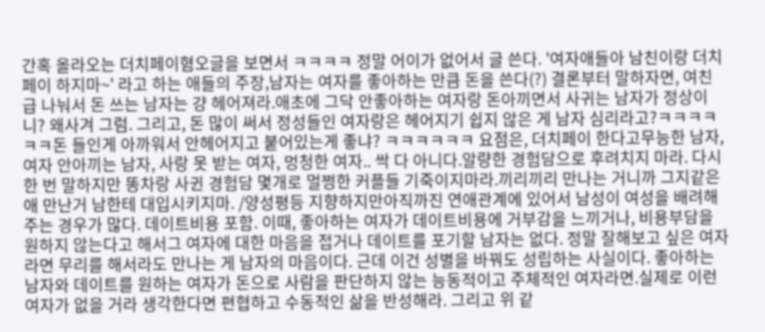간혹 올라오는 더치페이혐오글을 보면서 ㅋㅋㅋㅋ 정말 어이가 없어서 글 쓴다. '여자애들아 남친이랑 더치페이 하지마~' 라고 하는 애들의 주장,남자는 여자를 좋아하는 만큼 돈을 쓴다(?) 결론부터 말하자면, 여친 급 나눠서 돈 쓰는 남자는 걍 헤어져라.애초에 그닥 안좋아하는 여자랑 돈아끼면서 사귀는 남자가 정상이니? 왜사겨 그럼. 그리고, 돈 많이 써서 정성들인 여자랑은 헤어지기 쉽지 않은 게 남자 심리라고?ㅋㅋㅋㅋㅋㅋ돈 들인게 아까워서 안헤어지고 붙어있는게 좋냐? ㅋㅋㅋㅋㅋㅋ 요점은, 더치페이 한다고무능한 남자, 여자 안아끼는 남자, 사랑 못 받는 여자, 멍청한 여자.. 싹 다 아니다.알량한 경험담으로 후려치지 마라. 다시 한 번 말하지만 똥차랑 사귄 경험담 몇개로 멀쩡한 커플들 기죽이지마라.끼리끼리 만나는 거니까 그지같은 애 만난거 남한테 대입시키지마. /양성평등 지향하지만아직까진 연애관계에 있어서 남성이 여성을 배려해주는 경우가 많다. 데이트비용 포함. 이때, 좋아하는 여자가 데이트비용에 거부감을 느끼거나, 비용부담을 원하지 않는다고 해서그 여자에 대한 마음을 접거나 데이트를 포기할 남자는 없다. 정말 잘해보고 싶은 여자라면 무리를 해서라도 만나는 게 남자의 마음이다. 근데 이건 성별을 바꿔도 성립하는 사실이다. 좋아하는 남자와 데이트를 원하는 여자가 돈으로 사람을 판단하지 않는 능동적이고 주체적인 여자라면.실제로 이런 여자가 없을 거라 생각한다면 편협하고 수동적인 삶을 반성해라. 그리고 위 같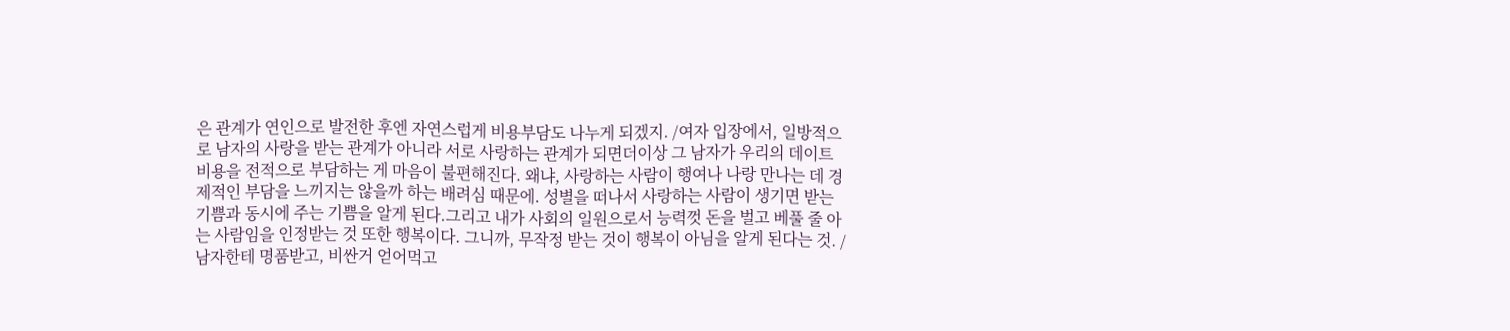은 관계가 연인으로 발전한 후엔 자연스럽게 비용부담도 나누게 되겠지. /여자 입장에서, 일방적으로 남자의 사랑을 받는 관계가 아니라 서로 사랑하는 관계가 되면더이상 그 남자가 우리의 데이트비용을 전적으로 부담하는 게 마음이 불편해진다. 왜냐, 사랑하는 사람이 행여나 나랑 만나는 데 경제적인 부담을 느끼지는 않을까 하는 배려심 때문에. 성별을 떠나서 사랑하는 사람이 생기면 받는 기쁨과 동시에 주는 기쁨을 알게 된다.그리고 내가 사회의 일원으로서 능력껏 돈을 벌고 베풀 줄 아는 사람임을 인정받는 것 또한 행복이다. 그니까, 무작정 받는 것이 행복이 아님을 알게 된다는 것. /남자한테 명품받고, 비싼거 얻어먹고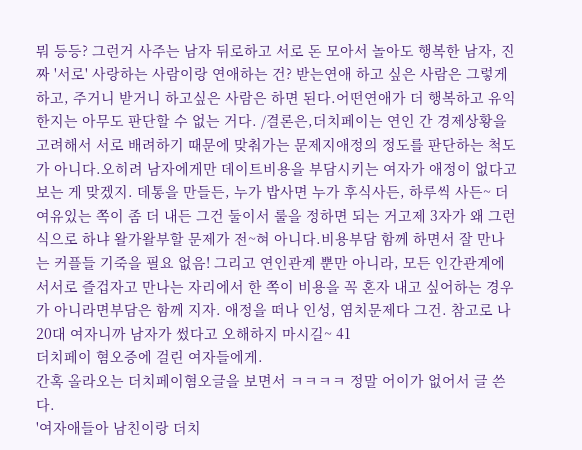뭐 등등? 그런거 사주는 남자 뒤로하고 서로 돈 모아서 놀아도 행복한 남자, 진짜 '서로' 사랑하는 사람이랑 연애하는 건? 받는연애 하고 싶은 사람은 그렇게 하고, 주거니 받거니 하고싶은 사람은 하면 된다.어떤연애가 더 행복하고 유익한지는 아무도 판단할 수 없는 거다. /결론은,더치페이는 연인 간 경제상황을 고려해서 서로 배려하기 때문에 맞춰가는 문제지애정의 정도를 판단하는 척도가 아니다.오히려 남자에게만 데이트비용을 부담시키는 여자가 애정이 없다고 보는 게 맞겠지. 데통을 만들든, 누가 밥사면 누가 후식사든, 하루씩 사든~ 더 여유있는 쪽이 좀 더 내든 그건 둘이서 룰을 정하면 되는 거고제 3자가 왜 그런식으로 하냐 왈가왈부할 문제가 전~혀 아니다.비용부담 함께 하면서 잘 만나는 커플들 기죽을 필요 없음! 그리고 연인관계 뿐만 아니라, 모든 인간관계에서서로 즐겁자고 만나는 자리에서 한 쪽이 비용을 꼭 혼자 내고 싶어하는 경우가 아니라면부담은 함께 지자. 애정을 떠나 인성, 염치문제다 그건. 참고로 나 20대 여자니까 남자가 썼다고 오해하지 마시길~ 41
더치페이 혐오증에 걸린 여자들에게.
간혹 올라오는 더치페이혐오글을 보면서 ㅋㅋㅋㅋ 정말 어이가 없어서 글 쓴다.
'여자애들아 남친이랑 더치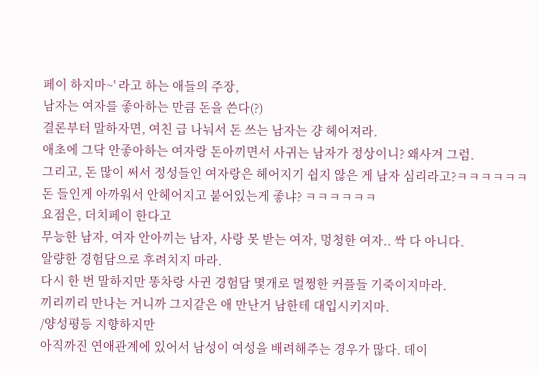페이 하지마~' 라고 하는 애들의 주장,
남자는 여자를 좋아하는 만큼 돈을 쓴다(?)
결론부터 말하자면, 여친 급 나눠서 돈 쓰는 남자는 걍 헤어져라.
애초에 그닥 안좋아하는 여자랑 돈아끼면서 사귀는 남자가 정상이니? 왜사겨 그럼.
그리고, 돈 많이 써서 정성들인 여자랑은 헤어지기 쉽지 않은 게 남자 심리라고?ㅋㅋㅋㅋㅋㅋ
돈 들인게 아까워서 안헤어지고 붙어있는게 좋냐? ㅋㅋㅋㅋㅋㅋ
요점은, 더치페이 한다고
무능한 남자, 여자 안아끼는 남자, 사랑 못 받는 여자, 멍청한 여자.. 싹 다 아니다.
알량한 경험담으로 후려치지 마라.
다시 한 번 말하지만 똥차랑 사귄 경험담 몇개로 멀쩡한 커플들 기죽이지마라.
끼리끼리 만나는 거니까 그지같은 애 만난거 남한테 대입시키지마.
/양성평등 지향하지만
아직까진 연애관계에 있어서 남성이 여성을 배려해주는 경우가 많다. 데이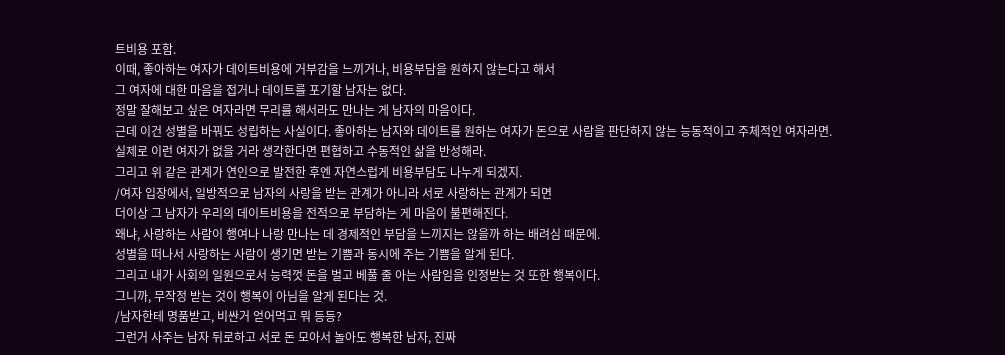트비용 포함.
이때, 좋아하는 여자가 데이트비용에 거부감을 느끼거나, 비용부담을 원하지 않는다고 해서
그 여자에 대한 마음을 접거나 데이트를 포기할 남자는 없다.
정말 잘해보고 싶은 여자라면 무리를 해서라도 만나는 게 남자의 마음이다.
근데 이건 성별을 바꿔도 성립하는 사실이다. 좋아하는 남자와 데이트를 원하는 여자가 돈으로 사람을 판단하지 않는 능동적이고 주체적인 여자라면.
실제로 이런 여자가 없을 거라 생각한다면 편협하고 수동적인 삶을 반성해라.
그리고 위 같은 관계가 연인으로 발전한 후엔 자연스럽게 비용부담도 나누게 되겠지.
/여자 입장에서, 일방적으로 남자의 사랑을 받는 관계가 아니라 서로 사랑하는 관계가 되면
더이상 그 남자가 우리의 데이트비용을 전적으로 부담하는 게 마음이 불편해진다.
왜냐, 사랑하는 사람이 행여나 나랑 만나는 데 경제적인 부담을 느끼지는 않을까 하는 배려심 때문에.
성별을 떠나서 사랑하는 사람이 생기면 받는 기쁨과 동시에 주는 기쁨을 알게 된다.
그리고 내가 사회의 일원으로서 능력껏 돈을 벌고 베풀 줄 아는 사람임을 인정받는 것 또한 행복이다.
그니까, 무작정 받는 것이 행복이 아님을 알게 된다는 것.
/남자한테 명품받고, 비싼거 얻어먹고 뭐 등등?
그런거 사주는 남자 뒤로하고 서로 돈 모아서 놀아도 행복한 남자, 진짜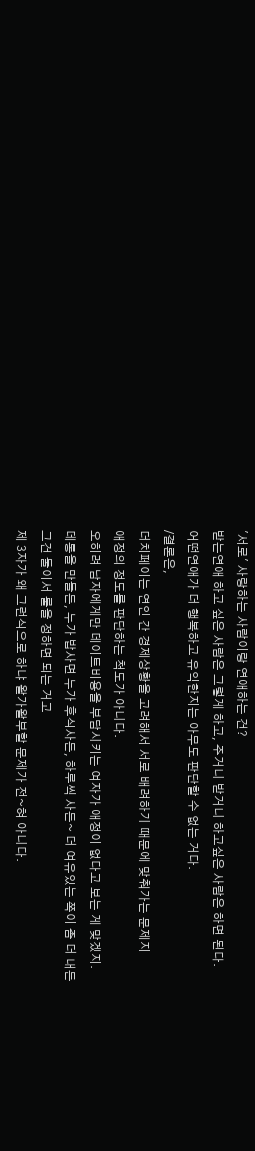'서로' 사랑하는 사람이랑 연애하는 건?
받는연애 하고 싶은 사람은 그렇게 하고, 주거니 받거니 하고싶은 사람은 하면 된다.
어떤연애가 더 행복하고 유익한지는 아무도 판단할 수 없는 거다.
/결론은,
더치페이는 연인 간 경제상황을 고려해서 서로 배려하기 때문에 맞춰가는 문제지
애정의 정도를 판단하는 척도가 아니다.
오히려 남자에게만 데이트비용을 부담시키는 여자가 애정이 없다고 보는 게 맞겠지.
데통을 만들든, 누가 밥사면 누가 후식사든, 하루씩 사든~ 더 여유있는 쪽이 좀 더 내든
그건 둘이서 룰을 정하면 되는 거고
제 3자가 왜 그런식으로 하냐 왈가왈부할 문제가 전~혀 아니다.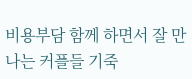비용부담 함께 하면서 잘 만나는 커플들 기죽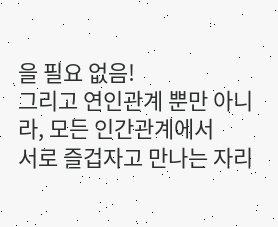을 필요 없음!
그리고 연인관계 뿐만 아니라, 모든 인간관계에서
서로 즐겁자고 만나는 자리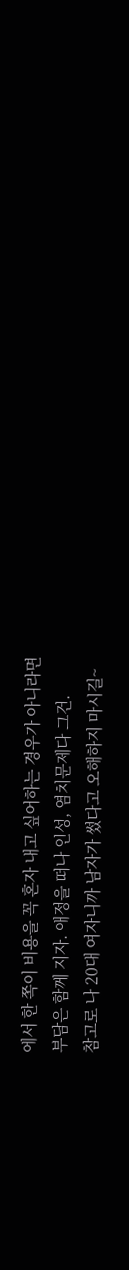에서 한 쪽이 비용을 꼭 혼자 내고 싶어하는 경우가 아니라면
부담은 함께 지자. 애정을 떠나 인성, 염치문제다 그건.
참고로 나 20대 여자니까 남자가 썼다고 오해하지 마시길~